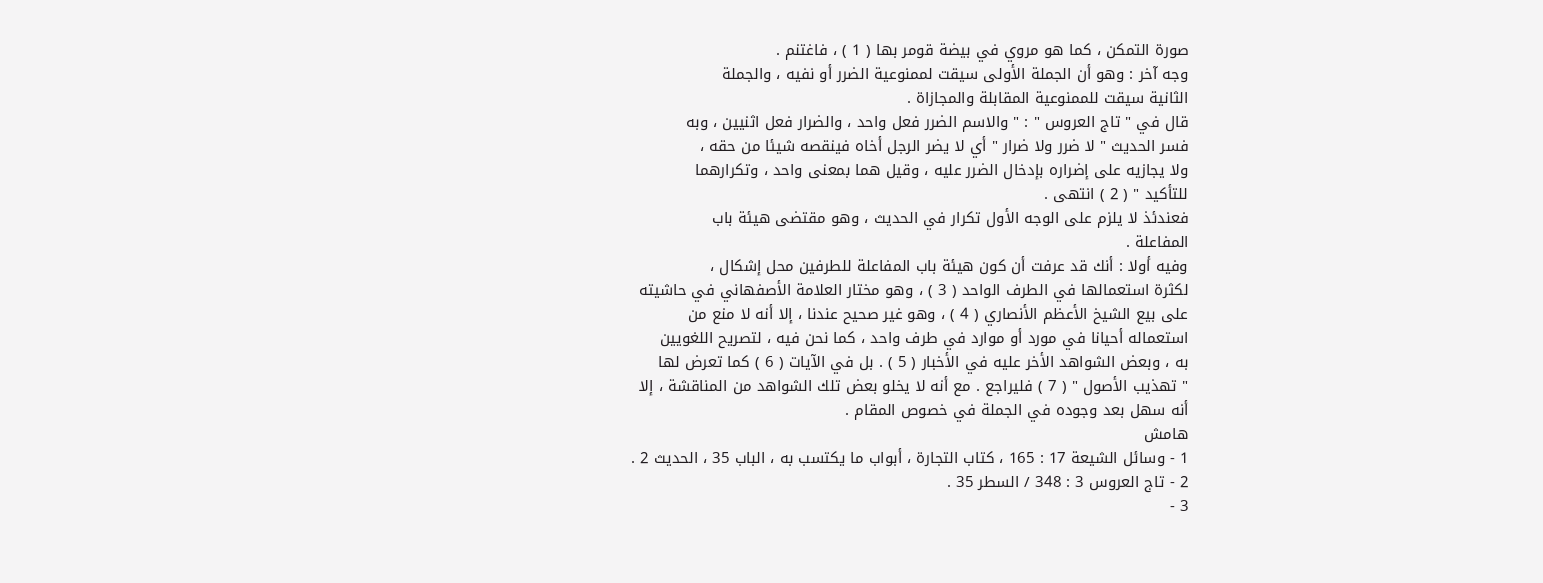صورة التمكن ، كما هو مروي في بيضة قومر بها ( 1 ) ، فاغتنم .
وجه آخر : وهو أن الجملة الأولى سيقت لممنوعية الضرر أو نفيه ، والجملة
الثانية سيقت للممنوعية المقابلة والمجازاة .
قال في " تاج العروس " : " والاسم الضرر فعل واحد ، والضرار فعل اثنيين ، وبه
فسر الحديث " لا ضرر ولا ضرار " أي لا يضر الرجل أخاه فينقصه شيئا من حقه ،
ولا يجازيه على إضراره بإدخال الضرر عليه ، وقيل هما بمعنى واحد ، وتكرارهما
للتأكيد " ( 2 ) انتهى .
فعندئذ لا يلزم على الوجه الأول تكرار في الحديث ، وهو مقتضى هيئة باب
المفاعلة .
وفيه أولا : أنك قد عرفت أن كون هيئة باب المفاعلة للطرفين محل إشكال ،
لكثرة استعمالها في الطرف الواحد ( 3 ) ، وهو مختار العلامة الأصفهاني في حاشيته
على بيع الشيخ الأعظم الأنصاري ( 4 ) ، وهو غير صحيح عندنا ، إلا أنه لا منع من
استعماله أحيانا في مورد أو موارد في طرف واحد ، كما نحن فيه ، لتصريح اللغويين
به ، وبعض الشواهد الأخر عليه في الأخبار ( 5 ) . بل في الآيات ( 6 ) كما تعرض لها
" تهذيب الأصول " ( 7 ) فليراجع . مع أنه لا يخلو بعض تلك الشواهد من المناقشة ، إلا
أنه سهل بعد وجوده في الجملة في خصوص المقام .
هامش
1 - وسائل الشيعة 17 : 165 ، كتاب التجارة ، أبواب ما يكتسب به ، الباب 35 ، الحديث 2 .
2 - تاج العروس 3 : 348 / السطر 35 .
3 -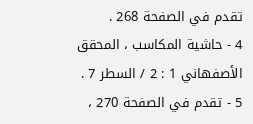تقدم في الصفحة 268 .
4 - حاشية المكاسب ، المحقق الأصفهاني 1 : 2 / السطر 7 .
5 - تقدم في الصفحة 270 ،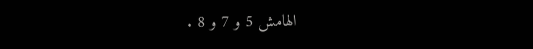الهامش 5 و 7 و 8 .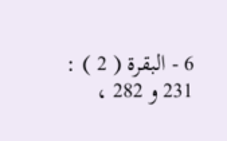6 - البقرة ( 2 ) : 231 و 282 ،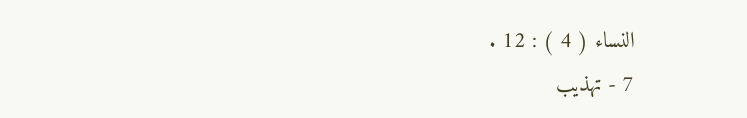النساء ( 4 ) : 12 .
7 - تهذيب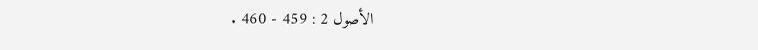الأصول 2 : 459 - 460 .